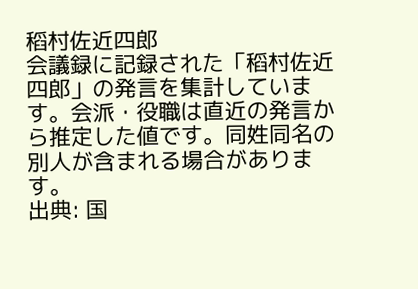稻村佐近四郎
会議録に記録された「稻村佐近四郎」の発言を集計しています。会派・役職は直近の発言から推定した値です。同姓同名の別人が含まれる場合があります。
出典: 国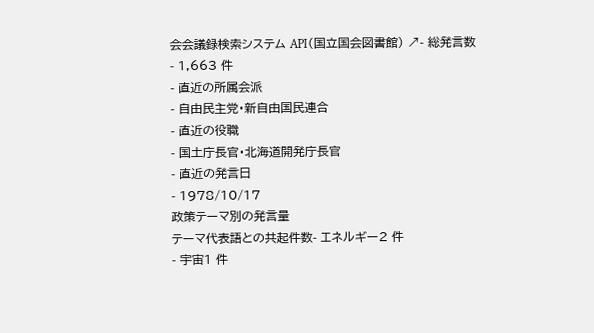会会議録検索システム API(国立国会図書館) ↗- 総発言数
- 1,663 件
- 直近の所属会派
- 自由民主党・新自由国民連合
- 直近の役職
- 国土庁長官・北海道開発庁長官
- 直近の発言日
- 1978/10/17
政策テーマ別の発言量
テーマ代表語との共起件数- エネルギー2 件
- 宇宙1 件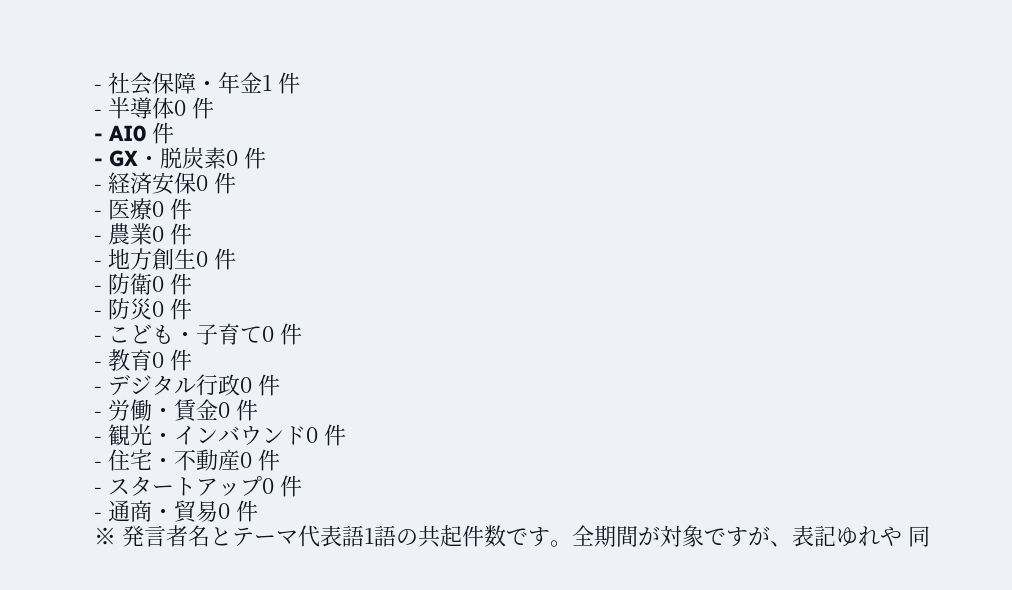- 社会保障・年金1 件
- 半導体0 件
- AI0 件
- GX・脱炭素0 件
- 経済安保0 件
- 医療0 件
- 農業0 件
- 地方創生0 件
- 防衛0 件
- 防災0 件
- こども・子育て0 件
- 教育0 件
- デジタル行政0 件
- 労働・賃金0 件
- 観光・インバウンド0 件
- 住宅・不動産0 件
- スタートアップ0 件
- 通商・貿易0 件
※ 発言者名とテーマ代表語1語の共起件数です。全期間が対象ですが、表記ゆれや 同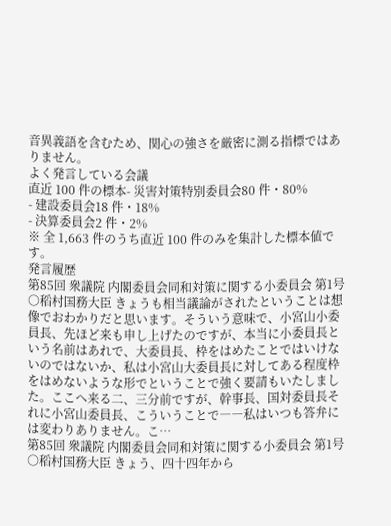音異義語を含むため、関心の強さを厳密に測る指標ではありません。
よく発言している会議
直近 100 件の標本- 災害対策特別委員会80 件・80%
- 建設委員会18 件・18%
- 決算委員会2 件・2%
※ 全 1,663 件のうち直近 100 件のみを集計した標本値です。
発言履歴
第85回 衆議院 内閣委員会同和対策に関する小委員会 第1号
○稻村国務大臣 きょうも相当議論がされたということは想像でおわかりだと思います。そういう意味で、小宮山小委員長、先ほど来も申し上げたのですが、本当に小委員長という名前はあれで、大委員長、枠をはめたことではいけないのではないか、私は小宮山大委員長に対してある程度枠をはめないような形でということで強く要請もいたしました。ここへ来る二、三分前ですが、幹事長、国対委員長それに小宮山委員長、こういうことで――私はいつも答弁には変わりありません。こ…
第85回 衆議院 内閣委員会同和対策に関する小委員会 第1号
○稻村国務大臣 きょう、四十四年から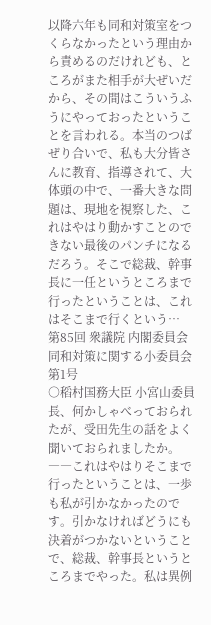以降六年も同和対策室をつくらなかったという理由から責めるのだけれども、ところがまた相手が大ぜいだから、その間はこういうふうにやっておったということを言われる。本当のつばぜり合いで、私も大分皆さんに教育、指導されて、大体頭の中で、一番大きな問題は、現地を視察した、これはやはり動かすことのできない最後のパンチになるだろう。そこで総裁、幹事長に一任というところまで行ったということは、これはそこまで行くという…
第85回 衆議院 内閣委員会同和対策に関する小委員会 第1号
○稻村国務大臣 小宮山委員長、何かしゃべっておられたが、受田先生の話をよく聞いておられましたか。――これはやはりそこまで行ったということは、一歩も私が引かなかったのです。引かなければどうにも決着がつかないということで、総裁、幹事長というところまでやった。私は異例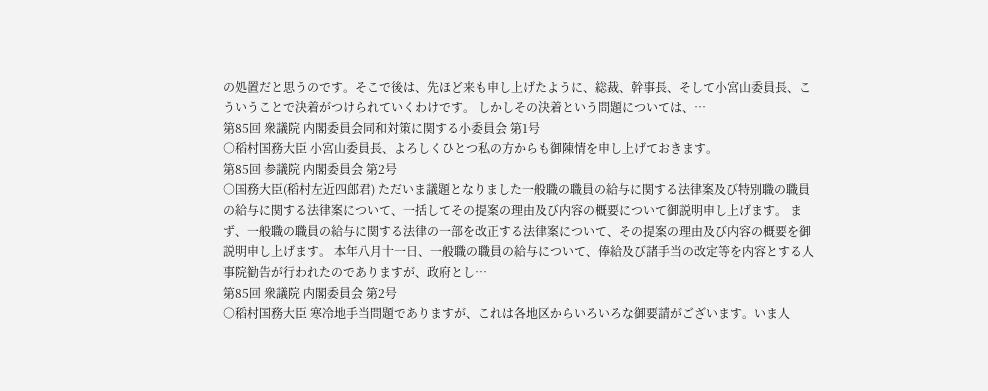の処置だと思うのです。そこで後は、先ほど来も申し上げたように、総裁、幹事長、そして小宮山委員長、こういうことで決着がつけられていくわけです。 しかしその決着という問題については、…
第85回 衆議院 内閣委員会同和対策に関する小委員会 第1号
○稻村国務大臣 小宮山委員長、よろしくひとつ私の方からも御陳情を申し上げておきます。
第85回 参議院 内閣委員会 第2号
○国務大臣(稻村左近四郎君) ただいま議題となりました一般職の職員の給与に関する法律案及び特別職の職員の給与に関する法律案について、一括してその提案の理由及び内容の概要について御説明申し上げます。 まず、一般職の職員の給与に関する法律の一部を改正する法律案について、その提案の理由及び内容の概要を御説明申し上げます。 本年八月十一日、一般職の職員の給与について、俸給及び諸手当の改定等を内容とする人事院勧告が行われたのでありますが、政府とし…
第85回 衆議院 内閣委員会 第2号
○稻村国務大臣 寒冷地手当問題でありますが、これは各地区からいろいろな御要請がございます。いま人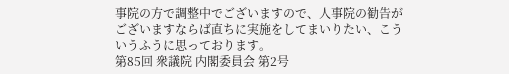事院の方で調整中でございますので、人事院の勧告がございますならば直ちに実施をしてまいりたい、こういうふうに思っております。
第85回 衆議院 内閣委員会 第2号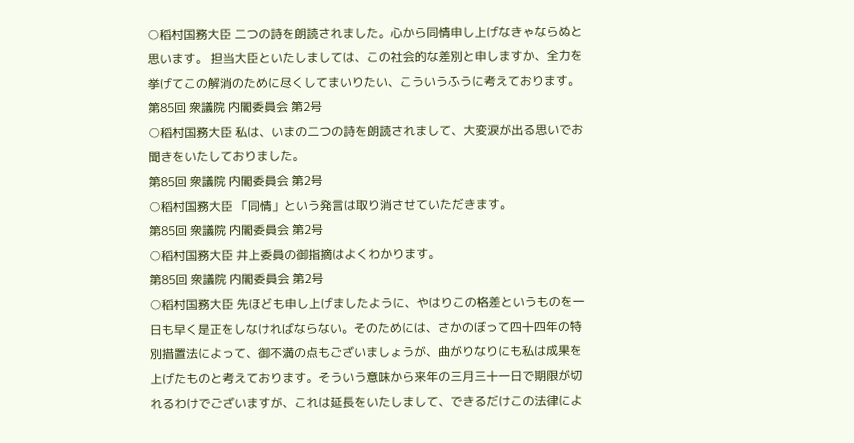○稻村国務大臣 二つの詩を朗読されました。心から同情申し上げなきゃならぬと思います。 担当大臣といたしましては、この社会的な差別と申しますか、全力を挙げてこの解消のために尽くしてまいりたい、こういうふうに考えております。
第85回 衆議院 内閣委員会 第2号
○稻村国務大臣 私は、いまの二つの詩を朗読されまして、大変涙が出る思いでお聞きをいたしておりました。
第85回 衆議院 内閣委員会 第2号
○稻村国務大臣 「同情」という発言は取り消させていただきます。
第85回 衆議院 内閣委員会 第2号
○稻村国務大臣 井上委員の御指摘はよくわかります。
第85回 衆議院 内閣委員会 第2号
○稻村国務大臣 先ほども申し上げましたように、やはりこの格差というものを一日も早く是正をしなければならない。そのためには、さかのぼって四十四年の特別措置法によって、御不満の点もございましょうが、曲がりなりにも私は成果を上げたものと考えております。そういう意味から来年の三月三十一日で期限が切れるわけでございますが、これは延長をいたしまして、できるだけこの法律によ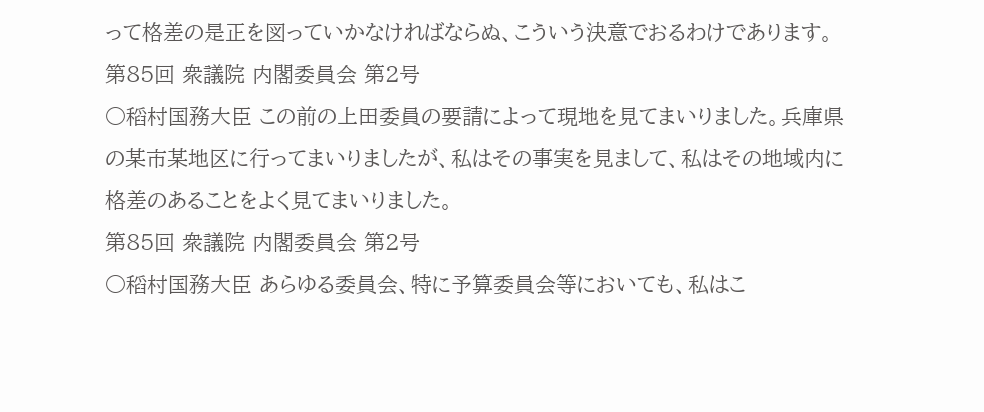って格差の是正を図っていかなければならぬ、こういう決意でおるわけであります。
第85回 衆議院 内閣委員会 第2号
○稻村国務大臣 この前の上田委員の要請によって現地を見てまいりました。兵庫県の某市某地区に行ってまいりましたが、私はその事実を見まして、私はその地域内に格差のあることをよく見てまいりました。
第85回 衆議院 内閣委員会 第2号
○稻村国務大臣 あらゆる委員会、特に予算委員会等においても、私はこ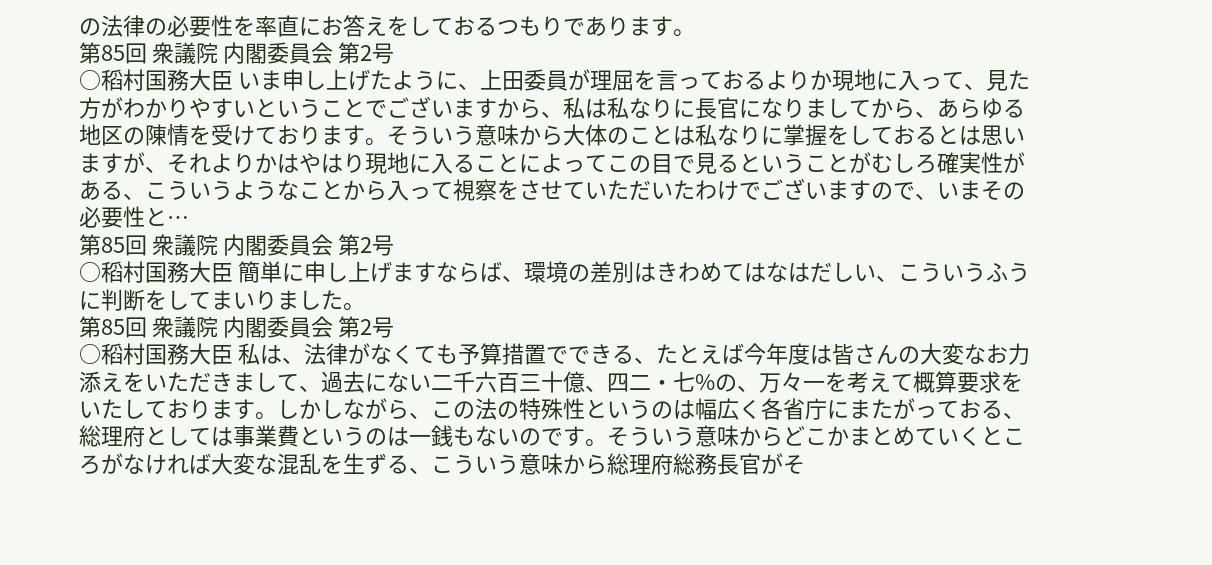の法律の必要性を率直にお答えをしておるつもりであります。
第85回 衆議院 内閣委員会 第2号
○稻村国務大臣 いま申し上げたように、上田委員が理屈を言っておるよりか現地に入って、見た方がわかりやすいということでございますから、私は私なりに長官になりましてから、あらゆる地区の陳情を受けております。そういう意味から大体のことは私なりに掌握をしておるとは思いますが、それよりかはやはり現地に入ることによってこの目で見るということがむしろ確実性がある、こういうようなことから入って視察をさせていただいたわけでございますので、いまその必要性と…
第85回 衆議院 内閣委員会 第2号
○稻村国務大臣 簡単に申し上げますならば、環境の差別はきわめてはなはだしい、こういうふうに判断をしてまいりました。
第85回 衆議院 内閣委員会 第2号
○稻村国務大臣 私は、法律がなくても予算措置でできる、たとえば今年度は皆さんの大変なお力添えをいただきまして、過去にない二千六百三十億、四二・七%の、万々一を考えて概算要求をいたしております。しかしながら、この法の特殊性というのは幅広く各省庁にまたがっておる、総理府としては事業費というのは一銭もないのです。そういう意味からどこかまとめていくところがなければ大変な混乱を生ずる、こういう意味から総理府総務長官がそ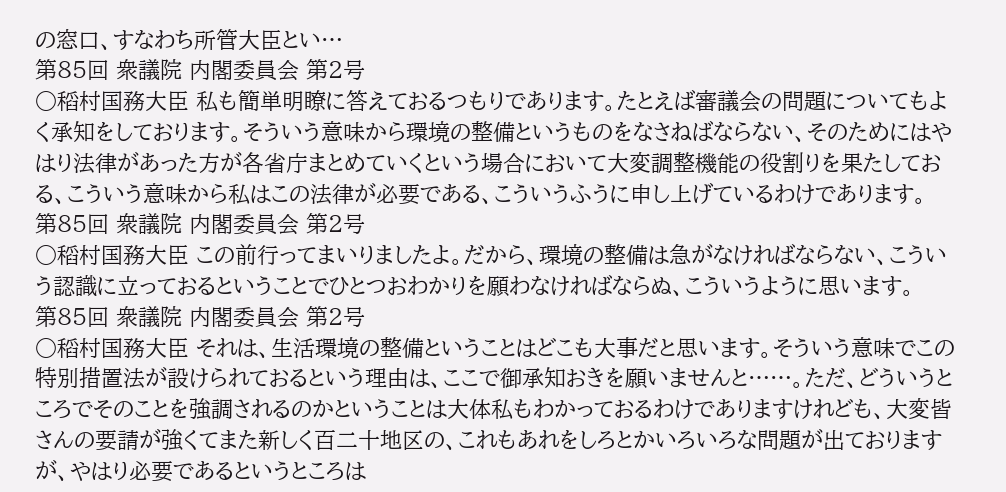の窓口、すなわち所管大臣とい…
第85回 衆議院 内閣委員会 第2号
○稻村国務大臣 私も簡単明瞭に答えておるつもりであります。たとえば審議会の問題についてもよく承知をしております。そういう意味から環境の整備というものをなさねばならない、そのためにはやはり法律があった方が各省庁まとめていくという場合において大変調整機能の役割りを果たしておる、こういう意味から私はこの法律が必要である、こういうふうに申し上げているわけであります。
第85回 衆議院 内閣委員会 第2号
○稻村国務大臣 この前行ってまいりましたよ。だから、環境の整備は急がなければならない、こういう認識に立っておるということでひとつおわかりを願わなければならぬ、こういうように思います。
第85回 衆議院 内閣委員会 第2号
○稻村国務大臣 それは、生活環境の整備ということはどこも大事だと思います。そういう意味でこの特別措置法が設けられておるという理由は、ここで御承知おきを願いませんと……。ただ、どういうところでそのことを強調されるのかということは大体私もわかっておるわけでありますけれども、大変皆さんの要請が強くてまた新しく百二十地区の、これもあれをしろとかいろいろな問題が出ておりますが、やはり必要であるというところは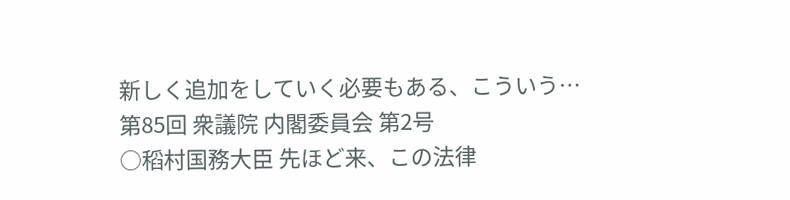新しく追加をしていく必要もある、こういう…
第85回 衆議院 内閣委員会 第2号
○稻村国務大臣 先ほど来、この法律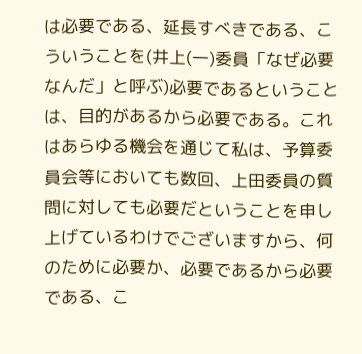は必要である、延長すべきである、こういうことを(井上(一)委員「なぜ必要なんだ」と呼ぶ)必要であるということは、目的があるから必要である。これはあらゆる機会を通じて私は、予算委員会等においても数回、上田委員の質問に対しても必要だということを申し上げているわけでございますから、何のために必要か、必要であるから必要である、こ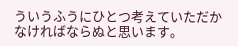ういうふうにひとつ考えていただかなければならぬと思います。